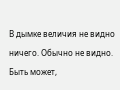В дымке величия не видно ничего. Обычно не видно. Быть может,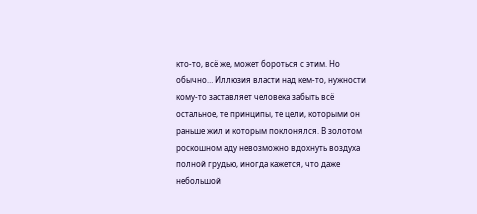кто-то, всё же, может бороться с этим. Но обычно… Иллюзия власти над кем-то, нужности кому-то заставляет человека забыть всё остальное, те принципы, те цели, которыми он раньше жил и которым поклонялся. В золотом роскошном аду невозможно вдохнуть воздуха полной грудью, иногда кажется, что даже небольшой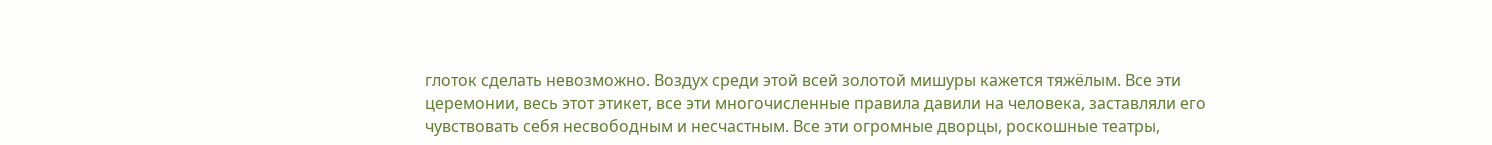глоток сделать невозможно. Воздух среди этой всей золотой мишуры кажется тяжёлым. Все эти церемонии, весь этот этикет, все эти многочисленные правила давили на человека, заставляли его чувствовать себя несвободным и несчастным. Все эти огромные дворцы, роскошные театры,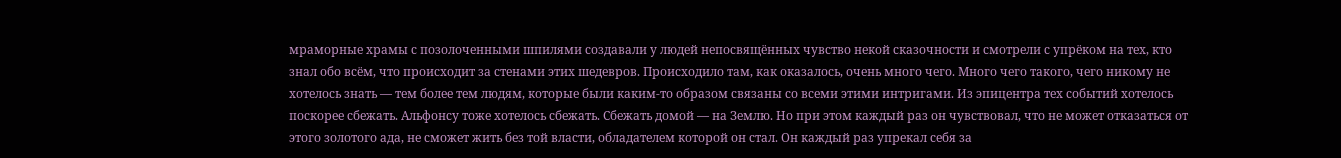мраморные храмы с позолоченными шпилями создавали у людей непосвящённых чувство некой сказочности и смотрели с упрёком на тех, кто знал обо всём, что происходит за стенами этих шедевров. Происходило там, как оказалось, очень много чего. Много чего такого, чего никому не хотелось знать — тем более тем людям, которые были каким-то образом связаны со всеми этими интригами. Из эпицентра тех событий хотелось поскорее сбежать. Альфонсу тоже хотелось сбежать. Сбежать домой — на Землю. Но при этом каждый раз он чувствовал, что не может отказаться от этого золотого ада, не сможет жить без той власти, обладателем которой он стал. Он каждый раз упрекал себя за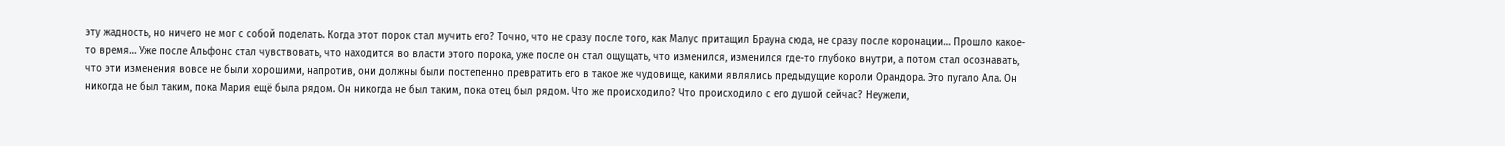эту жадность, но ничего не мог с собой поделать. Когда этот порок стал мучить его? Точно, что не сразу после того, как Малус притащил Брауна сюда, не сразу после коронации… Прошло какое-то время… Уже после Альфонс стал чувствовать, что находится во власти этого порока, уже после он стал ощущать, что изменился, изменился где-то глубоко внутри, а потом стал осознавать, что эти изменения вовсе не были хорошими, напротив, они должны были постепенно превратить его в такое же чудовище, какими являлись предыдущие короли Орандора. Это пугало Ала. Он никогда не был таким, пока Мария ещё была рядом. Он никогда не был таким, пока отец был рядом. Что же происходило? Что происходило с его душой сейчас? Неужели,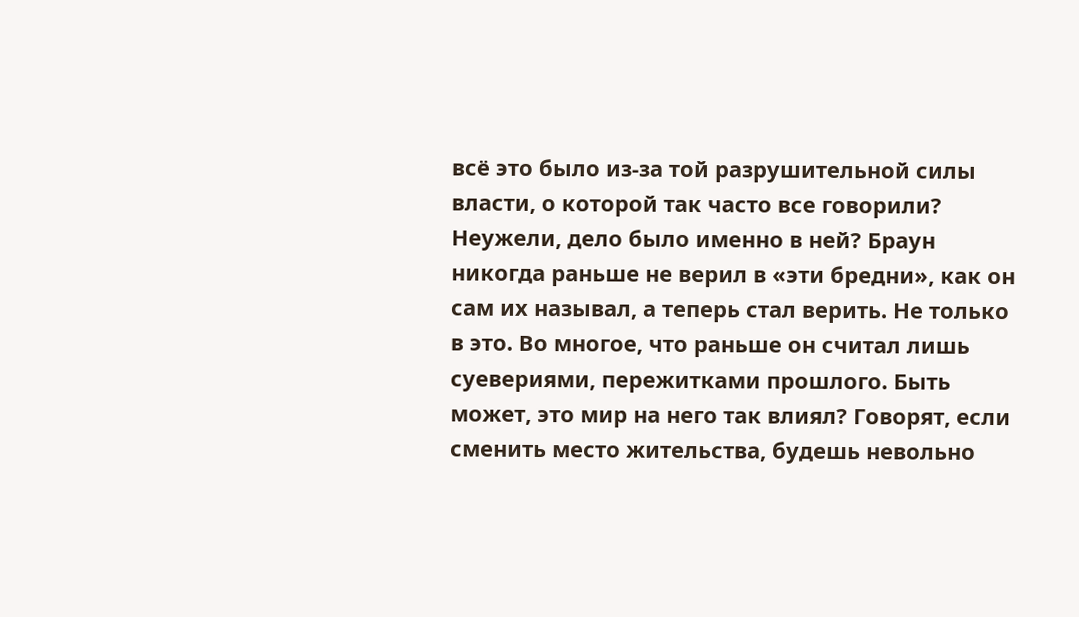всё это было из-за той разрушительной силы власти, о которой так часто все говорили? Неужели, дело было именно в ней? Браун никогда раньше не верил в «эти бредни», как он сам их называл, а теперь стал верить. Не только в это. Во многое, что раньше он считал лишь суевериями, пережитками прошлого. Быть может, это мир на него так влиял? Говорят, если сменить место жительства, будешь невольно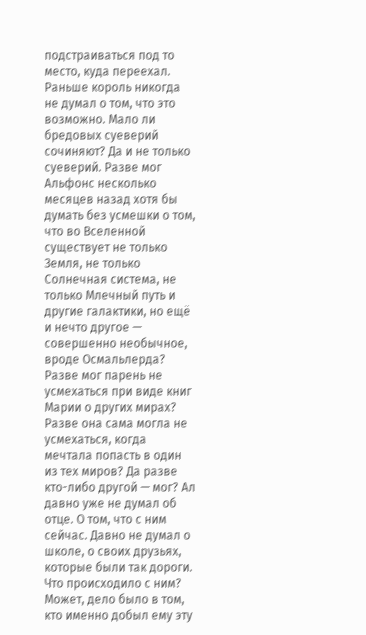подстраиваться под то место, куда переехал. Раньше король никогда не думал о том, что это возможно. Мало ли бредовых суеверий сочиняют? Да и не только суеверий. Разве мог Альфонс несколько месяцев назад хотя бы думать без усмешки о том, что во Вселенной существует не только Земля, не только Солнечная система, не только Млечный путь и другие галактики, но ещё и нечто другое — совершенно необычное, вроде Осмальлерда? Разве мог парень не усмехаться при виде книг Марии о других мирах? Разве она сама могла не усмехаться, когда мечтала попасть в один из тех миров? Да разве кто-либо другой — мог? Ал давно уже не думал об отце. О том, что с ним сейчас. Давно не думал о школе, о своих друзьях, которые были так дороги. Что происходило с ним? Может, дело было в том, кто именно добыл ему эту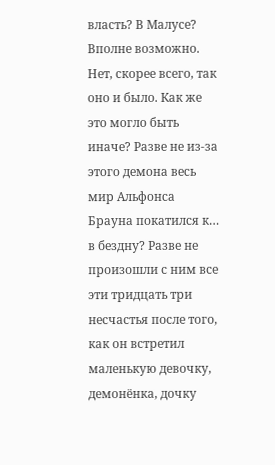власть? В Малусе? Вполне возможно. Нет, скорее всего, так оно и было. Как же это могло быть иначе? Разве не из-за этого демона весь мир Альфонса Брауна покатился к… в бездну? Разве не произошли с ним все эти тридцать три несчастья после того, как он встретил маленькую девочку, демонёнка, дочку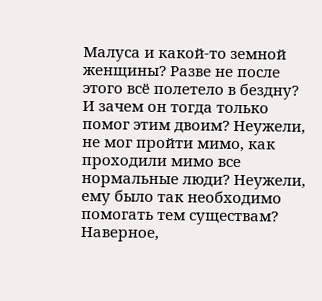Малуса и какой-то земной женщины? Разве не после этого всё полетело в бездну? И зачем он тогда только помог этим двоим? Неужели, не мог пройти мимо, как проходили мимо все нормальные люди? Неужели, ему было так необходимо помогать тем существам? Наверное,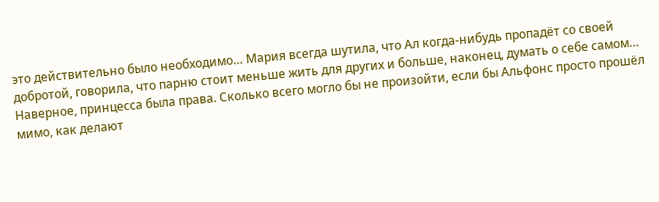это действительно было необходимо… Мария всегда шутила, что Ал когда-нибудь пропадёт со своей добротой, говорила, что парню стоит меньше жить для других и больше, наконец, думать о себе самом… Наверное, принцесса была права. Сколько всего могло бы не произойти, если бы Альфонс просто прошёл мимо, как делают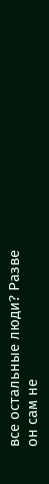все остальные люди? Разве он сам не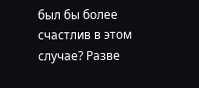был бы более счастлив в этом случае? Разве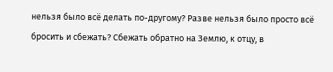нельзя было всё делать по-другому? Разве нельзя было просто всё бросить и сбежать? Сбежать обратно на Землю, к отцу, в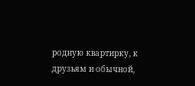родную квартирку, к друзьям и обычной,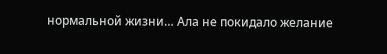нормальной жизни… Ала не покидало желание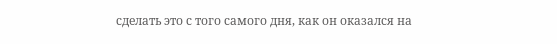сделать это с того самого дня, как он оказался на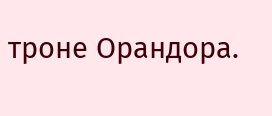троне Орандора.